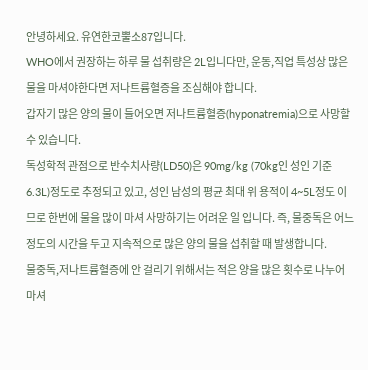안녕하세요. 유연한코뿔소87입니다.
WHO에서 권장하는 하루 물 섭취량은 2L입니다만, 운동,직업 특성상 많은 물을 마셔야한다면 저나트륨혈증을 조심해야 합니다.
갑자기 많은 양의 물이 들어오면 저나트륨혈증(hyponatremia)으로 사망할 수 있습니다.
독성학적 관점으로 반수치사량(LD50)은 90mg/kg (70kg인 성인 기준 6.3L)정도로 추정되고 있고, 성인 남성의 평균 최대 위 용적이 4~5L정도 이므로 한번에 물을 많이 마셔 사망하기는 어려운 일 입니다. 즉, 물중독은 어느정도의 시간을 두고 지속적으로 많은 양의 물을 섭취할 때 발생합니다.
물중독,저나트륨혈증에 안 걸리기 위해서는 적은 양을 많은 횟수로 나누어 마셔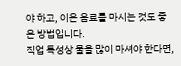야 하고, 이온 음료를 마시는 것도 좋은 방법입니다.
직업 특성상 물을 많이 마셔야 한다면,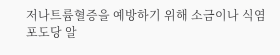저나트륨혈증을 예방하기 위해 소금이나 식염포도당 알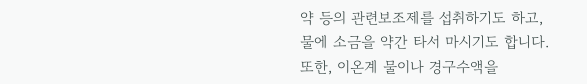약 등의 관련보조제를 섭취하기도 하고, 물에 소금을 약간 타서 마시기도 합니다. 또한, 이온계 물이나 경구수액을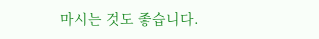마시는 것도 좋습니다.